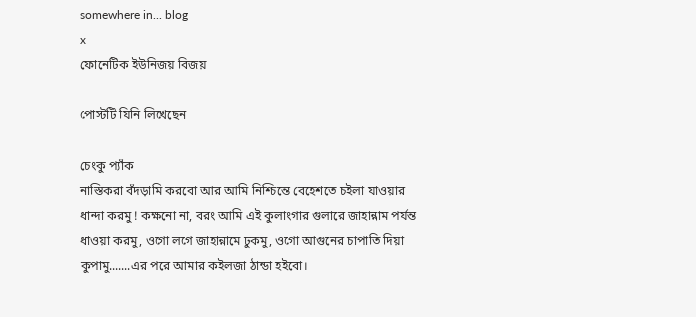somewhere in... blog
x
ফোনেটিক ইউনিজয় বিজয়

পোস্টটি যিনি লিখেছেন

চেংকু প্যাঁক
নাস্তিকরা বঁদড়ামি করবো আর আমি নিশ্চিন্তে বেহেশতে চইলা যাওয়ার ধান্দা করমু ! কক্ষনো না, বরং আমি এই কুলাংগার গুলারে জাহান্নাম পর্যন্ত ধাওয়া করমু, ওগো লগে জাহান্নামে ঢুকমু, ওগো আগুনের চাপাতি দিয়া কুপামু.......এর পরে আমার কইলজা ঠান্ডা হইবো।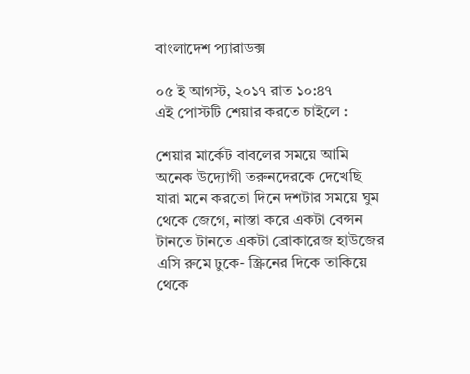বাংলাদেশ প্যারাডক্স

০৫ ই আগস্ট, ২০১৭ রাত ১০:৪৭
এই পোস্টটি শেয়ার করতে চাইলে :

শেয়ার মার্কেট বাবলের সময়ে আমি অনেক উদ্যোগী তরুনদেরকে দেখেছি যারা মনে করতো দিনে দশটার সময়ে ঘুম থেকে জেগে, নাস্তা করে একটা বেন্সন টানতে টানতে একটা ব্রোকারেজ হাউজের এসি রুমে ঢুকে- স্ক্রিনের দিকে তাকিয়ে থেকে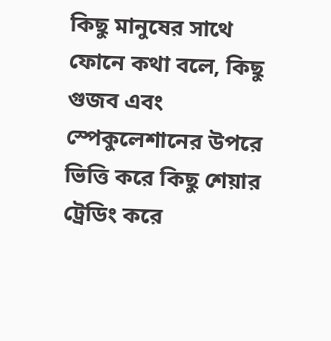কিছু মানুষের সাথে ফোনে কথা বলে, কিছু গুজব এবং স্পেকুলেশানের উপরে ভিত্তি করে কিছু শেয়ার ট্রেডিং করে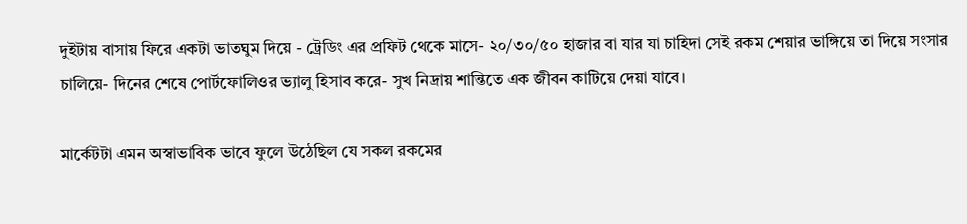দুইটায় বাসায় ফিরে একটা ভাতঘুম দিয়ে - ট্রেডিং এর প্রফিট থেকে মাসে- ২০/৩০/৫০ হাজার বা যার যা চাহিদা সেই রকম শেয়ার ভাঙ্গিয়ে তা দিয়ে সংসার চালিয়ে- দিনের শেষে পোর্টফোলিওর ভ্যালু হিসাব করে- সুখ নিদ্রায় শান্তিতে এক জীবন কাটিয়ে দেয়া যাবে।

মার্কেটটা এমন অস্বাভাবিক ভাবে ফুলে উঠেছিল যে সকল রকমের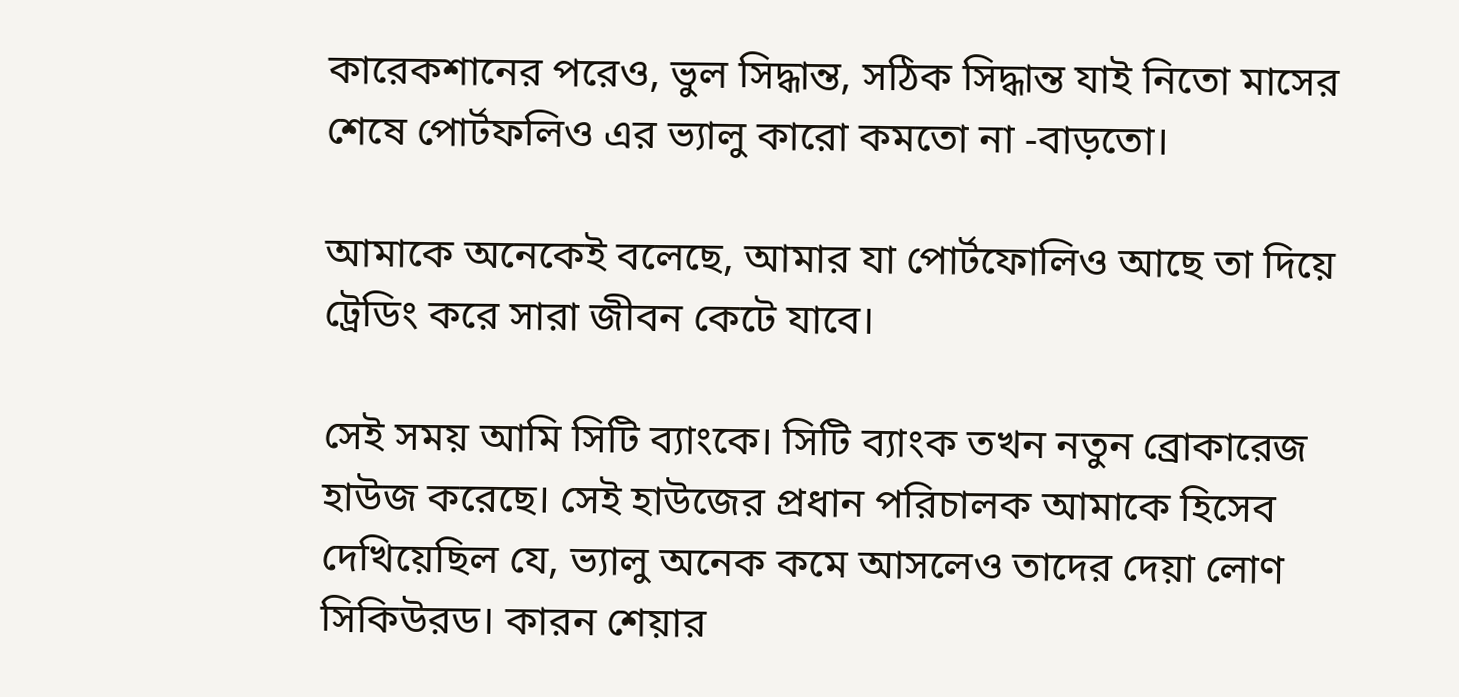কারেকশানের পরেও, ভুল সিদ্ধান্ত, সঠিক সিদ্ধান্ত যাই নিতো মাসের শেষে পোর্টফলিও এর ভ্যালু কারো কমতো না -বাড়তো।

আমাকে অনেকেই বলেছে, আমার যা পোর্টফোলিও আছে তা দিয়ে ট্রেডিং করে সারা জীবন কেটে যাবে।

সেই সময় আমি সিটি ব্যাংকে। সিটি ব্যাংক তখন নতুন ব্রোকারেজ হাউজ করেছে। সেই হাউজের প্রধান পরিচালক আমাকে হিসেব দেখিয়েছিল যে, ভ্যালু অনেক কমে আসলেও তাদের দেয়া লোণ সিকিউরড। কারন শেয়ার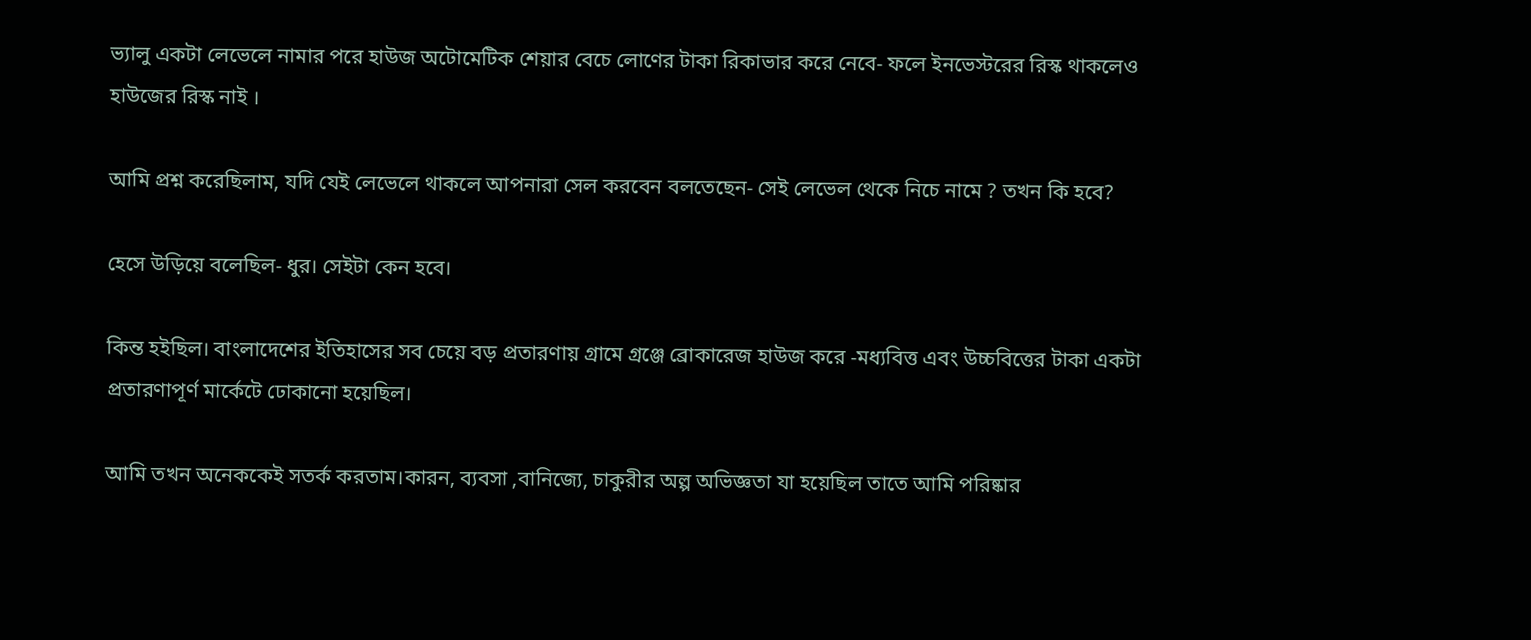ভ্যালু একটা লেভেলে নামার পরে হাউজ অটোমেটিক শেয়ার বেচে লোণের টাকা রিকাভার করে নেবে- ফলে ইনভেস্টরের রিস্ক থাকলেও হাউজের রিস্ক নাই ।

আমি প্রশ্ন করেছিলাম, যদি যেই লেভেলে থাকলে আপনারা সেল করবেন বলতেছেন- সেই লেভেল থেকে নিচে নামে ? তখন কি হবে?

হেসে উড়িয়ে বলেছিল- ধুর। সেইটা কেন হবে।

কিন্ত হইছিল। বাংলাদেশের ইতিহাসের সব চেয়ে বড় প্রতারণায় গ্রামে গ্রঞ্জে ব্রোকারেজ হাউজ করে -মধ্যবিত্ত এবং উচ্চবিত্তের টাকা একটা প্রতারণাপূর্ণ মার্কেটে ঢোকানো হয়েছিল।

আমি তখন অনেককেই সতর্ক করতাম।কারন, ব্যবসা ,বানিজ্যে, চাকুরীর অল্প অভিজ্ঞতা যা হয়েছিল তাতে আমি পরিষ্কার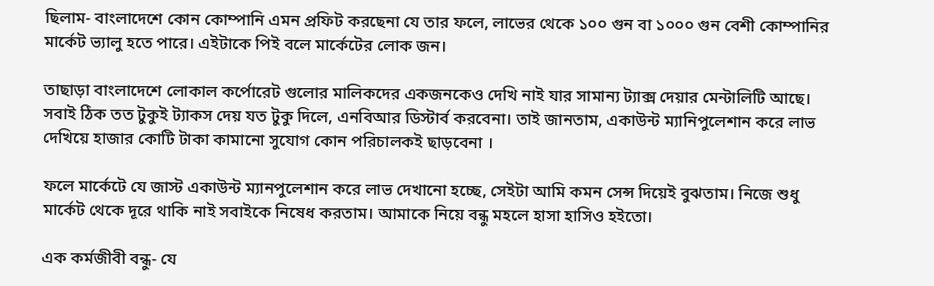ছিলাম- বাংলাদেশে কোন কোম্পানি এমন প্রফিট করছেনা যে তার ফলে, লাভের থেকে ১০০ গুন বা ১০০০ গুন বেশী কোম্পানির মার্কেট ভ্যালু হতে পারে। এইটাকে পিই বলে মার্কেটের লোক জন।

তাছাড়া বাংলাদেশে লোকাল কর্পোরেট গুলোর মালিকদের একজনকেও দেখি নাই যার সামান্য ট্যাক্স দেয়ার মেন্টালিটি আছে। সবাই ঠিক তত টুকুই ট্যাকস দেয় যত টুকু দিলে, এনবিআর ডিস্টার্ব করবেনা। তাই জানতাম, একাউন্ট ম্যানিপুলেশান করে লাভ দেখিয়ে হাজার কোটি টাকা কামানো সুযোগ কোন পরিচালকই ছাড়বেনা ।

ফলে মার্কেটে যে জাস্ট একাউন্ট ম্যানপুলেশান করে লাভ দেখানো হচ্ছে, সেইটা আমি কমন সেন্স দিয়েই বুঝতাম। নিজে শুধু মার্কেট থেকে দূরে থাকি নাই সবাইকে নিষেধ করতাম। আমাকে নিয়ে বন্ধু মহলে হাসা হাসিও হইতো।

এক কর্মজীবী বন্ধু- যে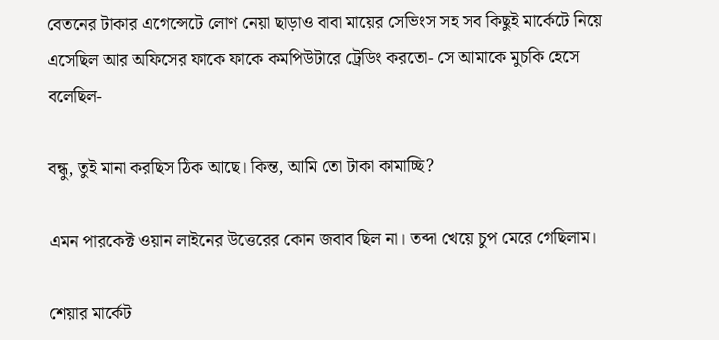বেতনের টাকার এগেন্সেটে লোণ নেয়া ছাড়াও বাবা মায়ের সেভিংস সহ সব কিছুই মার্কেটে নিয়ে এসেছিল আর অফিসের ফাকে ফাকে কমপিউটারে ট্রেডিং করতো- সে আমাকে মুচকি হেসে বলেছিল-

বন্ধু, তুই মানা করছিস ঠিক আছে। কিন্ত, আমি তো টাকা কামাচ্ছি?

এমন পারকেক্ট ওয়ান লাইনের উত্তেরের কোন জবাব ছিল না। তব্দা খেয়ে চুপ মেরে গেছিলাম।

শেয়ার মার্কেট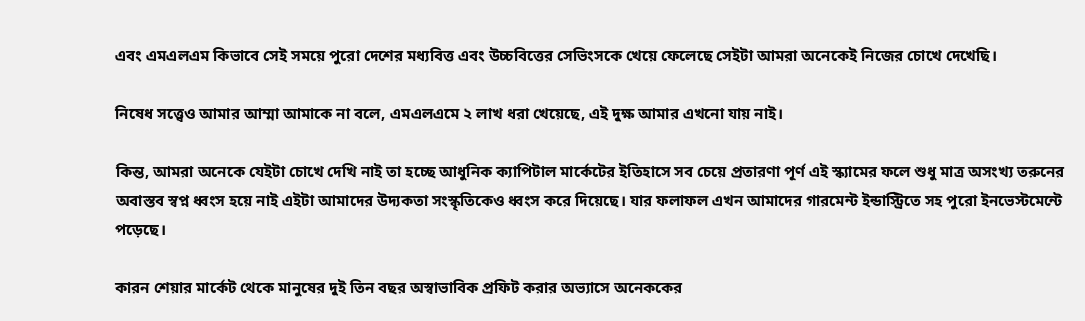এবং এমএলএম কিভাবে সেই সময়ে পুরো দেশের মধ্যবিত্ত এবং উচ্চবিত্তের সেভিংসকে খেয়ে ফেলেছে সেইটা আমরা অনেকেই নিজের চোখে দেখেছি।

নিষেধ সত্ত্বেও আমার আম্মা আমাকে না বলে, এমএলএমে ২ লাখ ধরা খেয়েছে, এই দুক্ষ আমার এখনো যায় নাই।

কিন্ত, আমরা অনেকে যেইটা চোখে দেখি নাই তা হচ্ছে আধুনিক ক্যাপিটাল মার্কেটের ইতিহাসে সব চেয়ে প্রতারণা পূর্ণ এই স্ক্যামের ফলে শুধু মাত্র অসংখ্য তরুনের অবাস্তব স্বপ্ন ধ্বংস হয়ে নাই এইটা আমাদের উদ্যকতা সংস্কৃতিকেও ধ্বংস করে দিয়েছে। যার ফলাফল এখন আমাদের গারমেন্ট ইন্ডাস্ট্রিতে সহ পুরো ইনভেস্টমেন্টে পড়েছে।

কারন শেয়ার মার্কেট থেকে মানুষের দুই তিন বছর অস্বাভাবিক প্রফিট করার অভ্যাসে অনেককের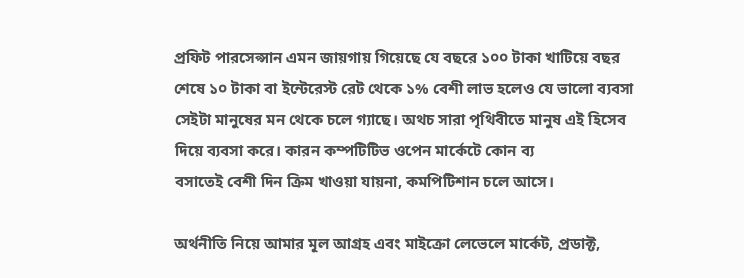প্রফিট পারসেপ্সান এমন জায়গায় গিয়েছে যে বছরে ১০০ টাকা খাটিয়ে বছর শেষে ১০ টাকা বা ইন্টেরেস্ট রেট থেকে ১% বেশী লাভ হলেও যে ভালো ব্যবসা সেইটা মানুষের মন থেকে চলে গ্যাছে। অথচ সারা পৃথিবীতে মানুষ এই হিসেব দিয়ে ব্যবসা করে। কারন কম্পটিটিভ ওপেন মার্কেটে কোন ব্য
বসাতেই বেশী দিন ক্রিম খাওয়া যায়না, কমপিটিশান চলে আসে।

অর্থনীতি নিয়ে আমার মূল আগ্রহ এবং মাইক্রো লেভেলে মার্কেট, প্রডাক্ট,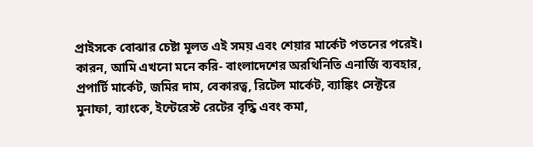প্রাইসকে বোঝার চেষ্টা মূলত এই সময় এবং শেয়ার মার্কেট পতনের পরেই। কারন, আমি এখনো মনে করি- বাংলাদেশের অরথিনিতি এনার্জি ব্যবহার, প্রপার্টি মার্কেট, জমির দাম, বেকারত্ব, রিটেল মার্কেট, ব্যাঙ্কিং সেক্টরে মুনাফা, ব্যাংকে, ইন্টেরেস্ট রেটের বৃদ্ধি এবং কমা,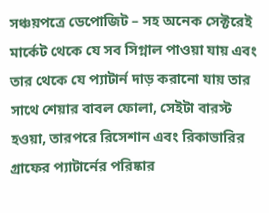সঞ্চয়পত্রে ডেপোজিট – সহ অনেক সেক্টরেই মার্কেট থেকে যে সব সিগ্নাল পাওয়া যায় এবং তার থেকে যে প্যাটার্ন দাড় করানো যায় তার সাথে শেয়ার বাবল ফোলা, সেইটা বারস্ট হওয়া, তারপরে রিসেশান এবং রিকাভারির গ্রাফের প্যাটার্নের পরিষ্কার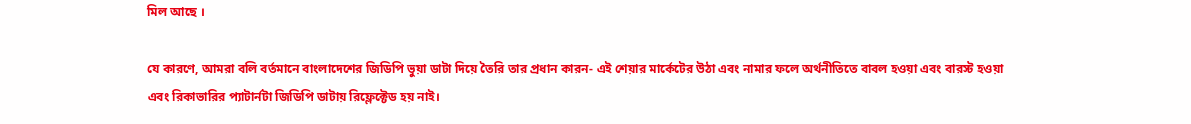মিল আছে ।

যে কারণে, আমরা বলি বর্তমানে বাংলাদেশের জিডিপি ভুয়া ডাটা দিয়ে তৈরি তার প্রধান কারন- এই শেয়ার মার্কেটের উঠা এবং নামার ফলে অর্থনীতিতে বাবল হওয়া এবং বারস্ট হওয়া এবং রিকাভারির প্যাটার্নটা জিডিপি ডাটায় রিফ্লেক্টেড হয় নাই।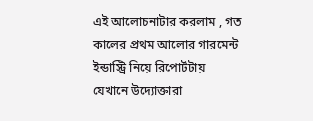এই আলোচনাটার করলাম , গত কালের প্রথম আলোর গারমেন্ট ইন্ডাস্ট্রি নিয়ে রিপোর্টটায় যেখানে উদ্যোক্তারা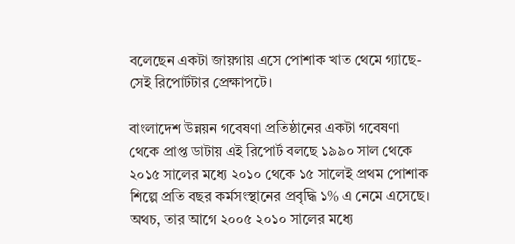বলেছেন একটা জায়গায় এসে পোশাক খাত থেমে গ্যাছে- সেই রিপোর্টটার প্রেক্ষাপটে।

বাংলাদেশ উন্নয়ন গবেষণা প্রতিষ্ঠানের একটা গবেষণা থেকে প্রাপ্ত ডাটায় এই রিপোর্ট বলছে ১৯৯০ সাল থেকে ২০১৫ সালের মধ্যে ২০১০ থেকে ১৫ সালেই প্রথম পোশাক শিল্পে প্রতি বছর কর্মসংস্থানের প্রবৃদ্ধি ১% এ নেমে এসেছে।
অথচ, তার আগে ২০০৫ ২০১০ সালের মধ্যে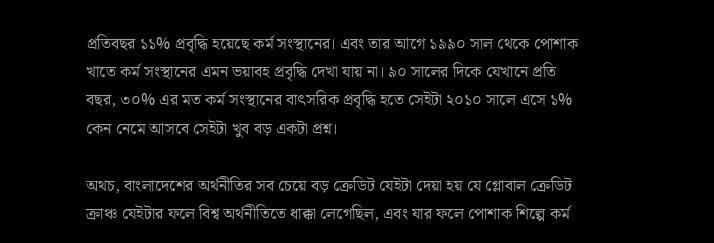প্রতিবছর ১১% প্রবৃদ্ধি হয়েছে কর্ম সংস্থানের। এবং তার আগে ১৯৯০ সাল থেকে পোশাক খাতে কর্ম সংস্থানের এমন ভয়াবহ প্রবৃদ্ধি দেখা যায় না। ৯০ সালের দিকে যেখানে প্রতি বছর, ৩০% এর মত কর্ম সংস্থানের বাৎসরিক প্রবৃদ্ধি হতে সেইটা ২০১০ সালে এসে ১% কেন নেমে আসবে সেইটা খুব বড় একটা প্রশ্ন।

অথচ, বাংলাদেশের অর্থনীতির সব চেয়ে বড় ক্রেডিট যেইটা দেয়া হয় যে গ্লোবাল ক্রেডিট ক্রাঞ্চ যেইটার ফলে বিশ্ব অর্থনীতিতে ধাক্কা লেগেছিল, এবং যার ফলে পোশাক শিল্পে কর্ম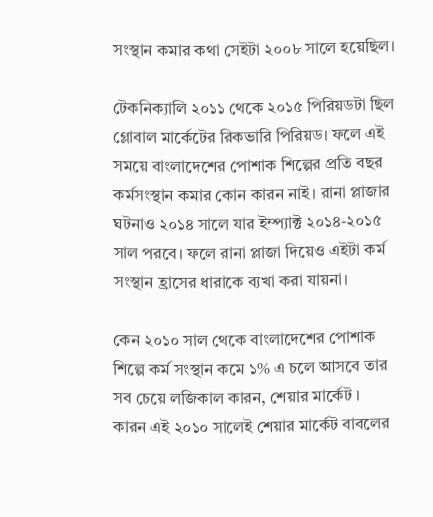সংস্থান কমার কথা সেইটা ২০০৮ সালে হয়েছিল।

টেকনিক্যালি ২০১১ থেকে ২০১৫ পিরিয়ডটা ছিল গ্লোবাল মার্কেটের রিকভারি পিরিয়ড। ফলে এই সময়ে বাংলাদেশের পোশাক শিল্পের প্রতি বছর কর্মসংস্থান কমার কোন কারন নাই। রানা প্লাজার ঘটনাও ২০১৪ সালে যার ইম্প্যাক্ট ২০১৪-২০১৫ সাল পরবে। ফলে রানা প্লাজা দিয়েও এইটা কর্ম সংস্থান হ্রাসের ধারাকে ব্যখা করা যায়না।

কেন ২০১০ সাল থেকে বাংলাদেশের পোশাক শিল্পে কর্ম সংস্থান কমে ১% এ চলে আসবে তার সব চেয়ে লজিকাল কারন, শেয়ার মার্কেট ।
কারন এই ২০১০ সালেই শেয়ার মার্কেট বাবলের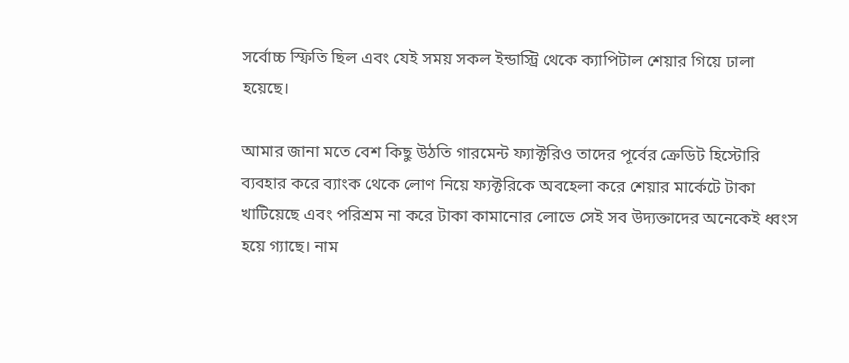সর্বোচ্চ স্ফিতি ছিল এবং যেই সময় সকল ইন্ডাস্ট্রি থেকে ক্যাপিটাল শেয়ার গিয়ে ঢালা হয়েছে।

আমার জানা মতে বেশ কিছু উঠতি গারমেন্ট ফ্যাক্টরিও তাদের পূর্বের ক্রেডিট হিস্টোরি ব্যবহার করে ব্যাংক থেকে লোণ নিয়ে ফ্যক্টরিকে অবহেলা করে শেয়ার মার্কেটে টাকা খাটিয়েছে এবং পরিশ্রম না করে টাকা কামানোর লোভে সেই সব উদ্যক্তাদের অনেকেই ধ্বংস হয়ে গ্যাছে। নাম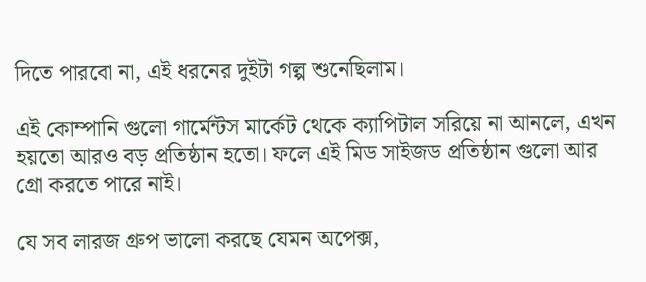দিতে পারবো না, এই ধরনের দুইটা গল্প শুনেছিলাম।

এই কোম্পানি গুলো গার্মেন্টস মার্কেট থেকে ক্যাপিটাল সরিয়ে না আনলে, এখন হয়তো আরও বড় প্রতিষ্ঠান হতো। ফলে এই মিড সাইজড প্রতিষ্ঠান গুলো আর গ্রো করতে পারে নাই।

যে সব লারজ গ্রুপ ভালো করছে যেমন অপেক্স,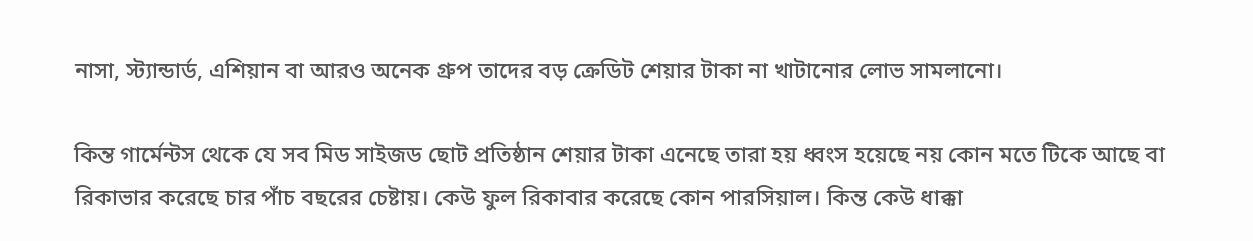নাসা, স্ট্যান্ডার্ড, এশিয়ান বা আরও অনেক গ্রুপ তাদের বড় ক্রেডিট শেয়ার টাকা না খাটানোর লোভ সামলানো।

কিন্ত গার্মেন্টস থেকে যে সব মিড সাইজড ছোট প্রতিষ্ঠান শেয়ার টাকা এনেছে তারা হয় ধ্বংস হয়েছে নয় কোন মতে টিকে আছে বা রিকাভার করেছে চার পাঁচ বছরের চেষ্টায়। কেউ ফুল রিকাবার করেছে কোন পারসিয়াল। কিন্ত কেউ ধাক্কা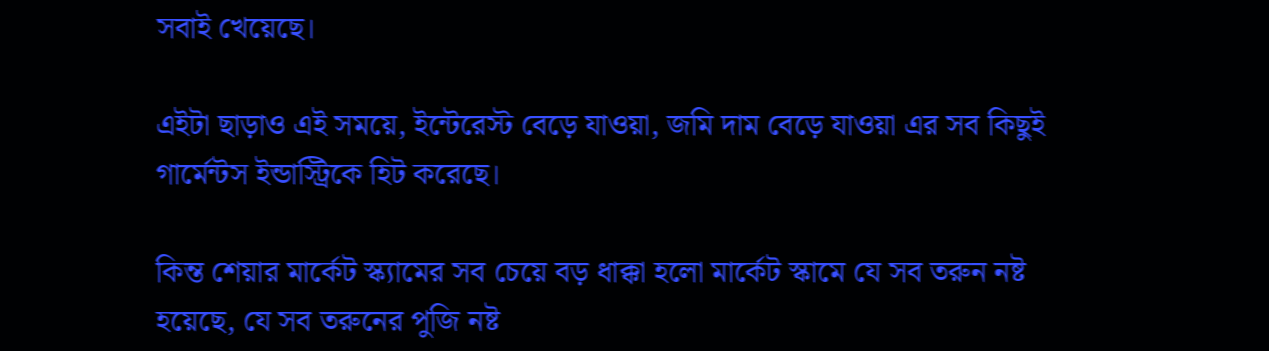সবাই খেয়েছে।

এইটা ছাড়াও এই সময়ে, ইন্টেরেস্ট বেড়ে যাওয়া, জমি দাম বেড়ে যাওয়া এর সব কিছুই গার্মেন্টস ইন্ডাস্ট্রিকে হিট করেছে।

কিন্ত শেয়ার মার্কেট স্ক্যামের সব চেয়ে বড় ধাক্কা হলো মার্কেট স্কামে যে সব তরুন নষ্ট হয়েছে, যে সব তরুনের পুজি নষ্ট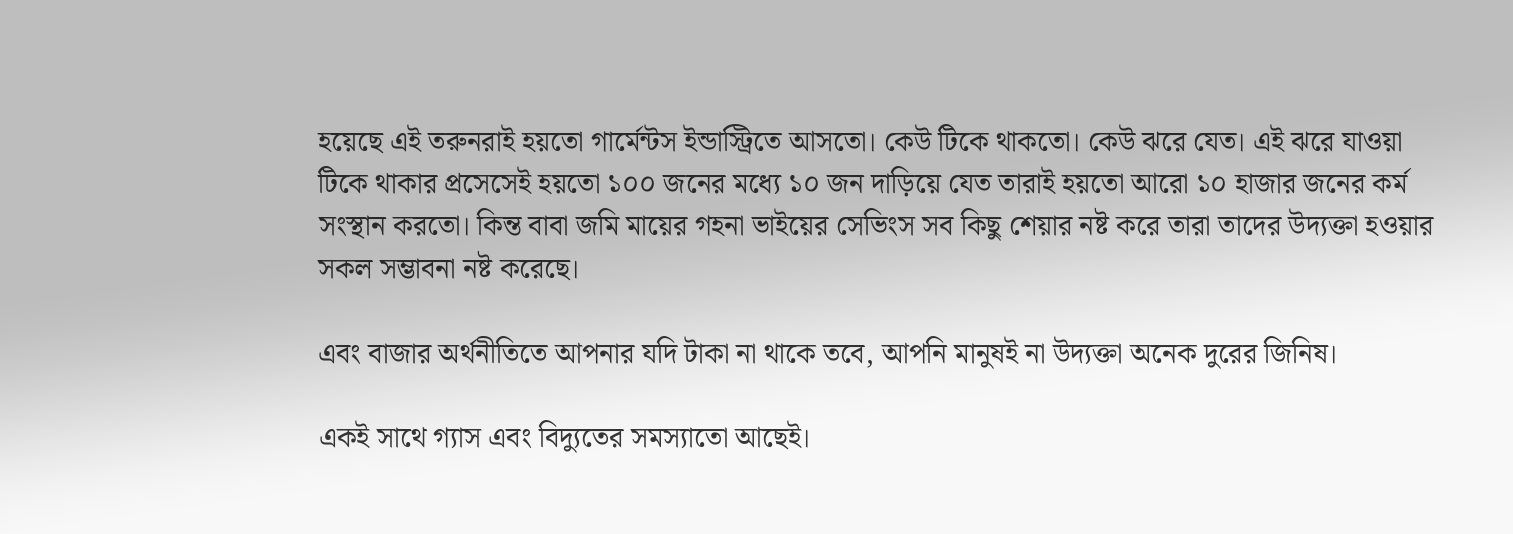হয়েছে এই তরুনরাই হয়তো গার্মেন্টস ইন্ডাস্ট্রিতে আসতো। কেউ টিকে থাকতো। কেউ ঝরে যেত। এই ঝরে যাওয়া টিকে থাকার প্রসেসেই হয়তো ১০০ জনের মধ্যে ১০ জন দাড়িয়ে যেত তারাই হয়তো আরো ১০ হাজার জনের কর্ম সংস্থান করতো। কিন্ত বাবা জমি মায়ের গহনা ভাইয়ের সেভিংস সব কিছু শেয়ার নষ্ট করে তারা তাদের উদ্যক্তা হওয়ার সকল সম্ভাবনা নষ্ট করেছে।

এবং বাজার অর্থনীতিতে আপনার যদি টাকা না থাকে তবে, আপনি মানুষই না উদ্যক্তা অনেক দুরের জিনিষ।

একই সাথে গ্যাস এবং বিদ্যুতের সমস্যাতো আছেই।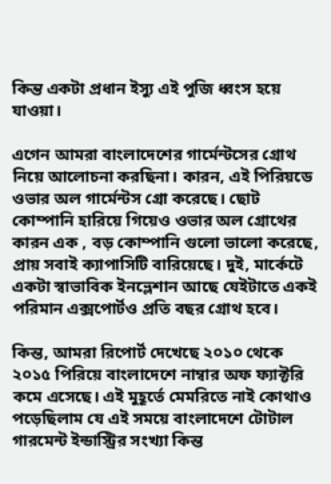কিন্ত একটা প্রধান ইস্যু এই পুজি ধ্বংস হয়ে যাওয়া।

এগেন আমরা বাংলাদেশের গার্মেন্টসের গ্রোথ নিয়ে আলোচনা করছিনা। কারন, এই পিরিয়ডে ওভার অল গার্মেন্টস গ্রো করেছে। ছোট কোম্পানি হারিয়ে গিয়েও ওভার অল গ্রোথের কারন এক , বড় কোম্পানি গুলো ভালো করেছে, প্রায় সবাই ক্যাপাসিটি বারিয়েছে। দুই, মার্কেটে একটা স্বাভাবিক ইনভ্লেশান আছে যেইটাতে একই পরিমান এক্সপোর্টও প্রতি বছর গ্রোথ হবে।

কিন্ত, আমরা রিপোর্ট দেখেছে ২০১০ থেকে ২০১৫ পিরিয়ে বাংলাদেশে নাম্বার অফ ফ্যাক্টরি কমে এসেছে। এই মুহূর্তে মেমরিতে নাই কোথাও পড়েছিলাম যে এই সময়ে বাংলাদেশে টোটাল গারমেন্ট ইন্ডাস্ট্রির সংখ্যা কিন্ত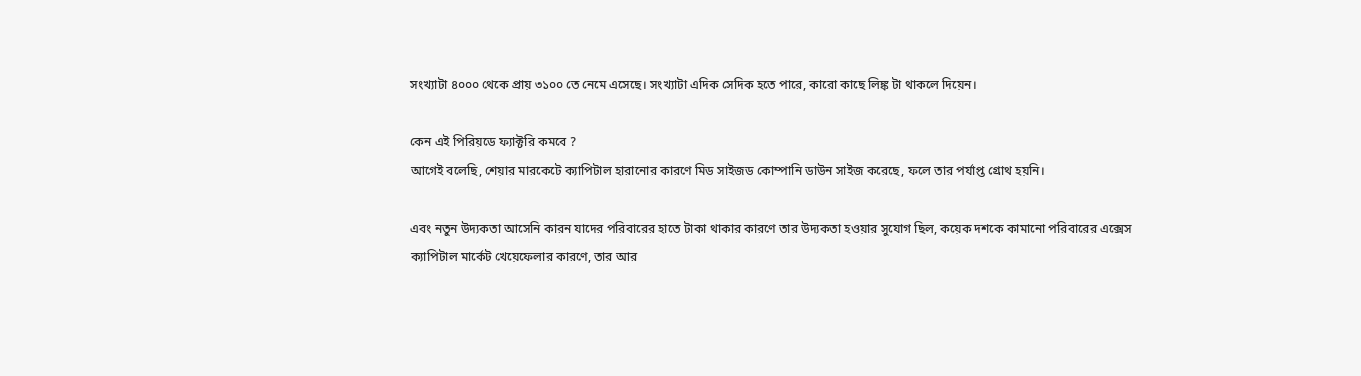সংখ্যাটা ৪০০০ থেকে প্রায় ৩১০০ তে নেমে এসেছে। সংখ্যাটা এদিক সেদিক হতে পারে, কারো কাছে লিঙ্ক টা থাকলে দিয়েন।

কেন এই পিরিয়ডে ফ্যাক্টরি কমবে ?
আগেই বলেছি, শেয়ার মারকেটে ক্যাপিটাল হারানোর কারণে মিড সাইজড কোম্পানি ডাউন সাইজ করেছে, ফলে তার পর্যাপ্ত গ্রোথ হয়নি।

এবং নতুন উদ্যকতা আসেনি কারন যাদের পরিবারের হাতে টাকা থাকার কারণে তার উদ্যকতা হওয়ার সুযোগ ছিল, কয়েক দশকে কামানো পরিবারের এক্সেস ক্যাপিটাল মার্কেট খেয়েফেলার কারণে, তার আর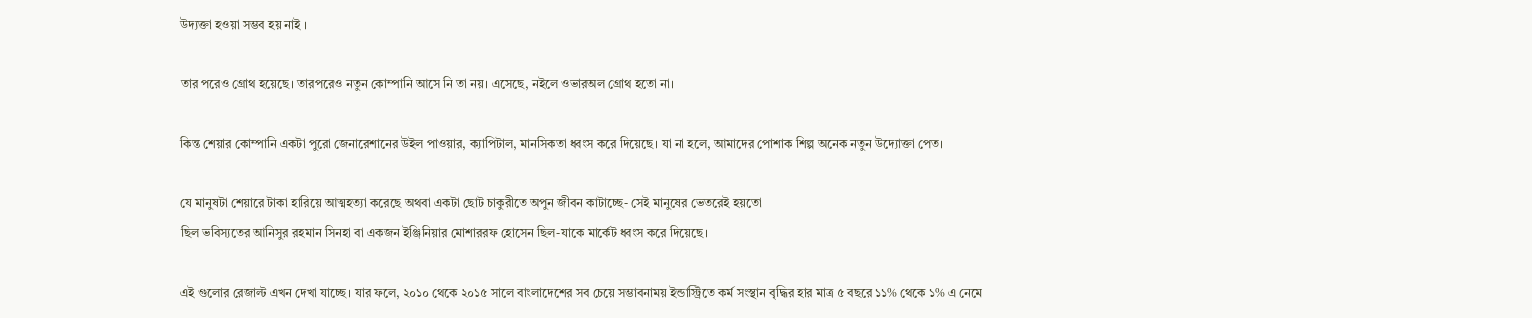উদ্যক্তা হওয়া সম্ভব হয় নাই ।

তার পরেও গ্রোথ হয়েছে। তারপরেও নতুন কোম্পানি আসে নি তা নয়। এসেছে, নইলে ওভারঅল গ্রোথ হতো না।

কিন্ত শেয়ার কোম্পানি একটা পুরো জেনারেশানের উইল পাওয়ার, ক্যাপিটাল, মানসিকতা ধ্বংস করে দিয়েছে। যা না হলে, আমাদের পোশাক শিল্প অনেক নতুন উদ্যোক্তা পেত।

যে মানুষটা শেয়ারে টাকা হারিয়ে আত্মহত্যা করেছে অথবা একটা ছোট চাকুরীতে অপুন জীবন কাটাচ্ছে- সেই মানুষের ভেতরেই হয়তো
ছিল ভবিস্যতের আনিসুর রহমান সিনহা বা একজন ইঞ্জিনিয়ার মোশাররফ হোসেন ছিল-যাকে মার্কেট ধ্বংস করে দিয়েছে।

এই গুলোর রেজাল্ট এখন দেখা যাচ্ছে। যার ফলে, ২০১০ থেকে ২০১৫ সালে বাংলাদেশের সব চেয়ে সম্ভাবনাময় ইন্ডাস্ট্রিতে কর্ম সংস্থান বৃদ্ধির হার মাত্র ৫ বছরে ১১% থেকে ১% এ নেমে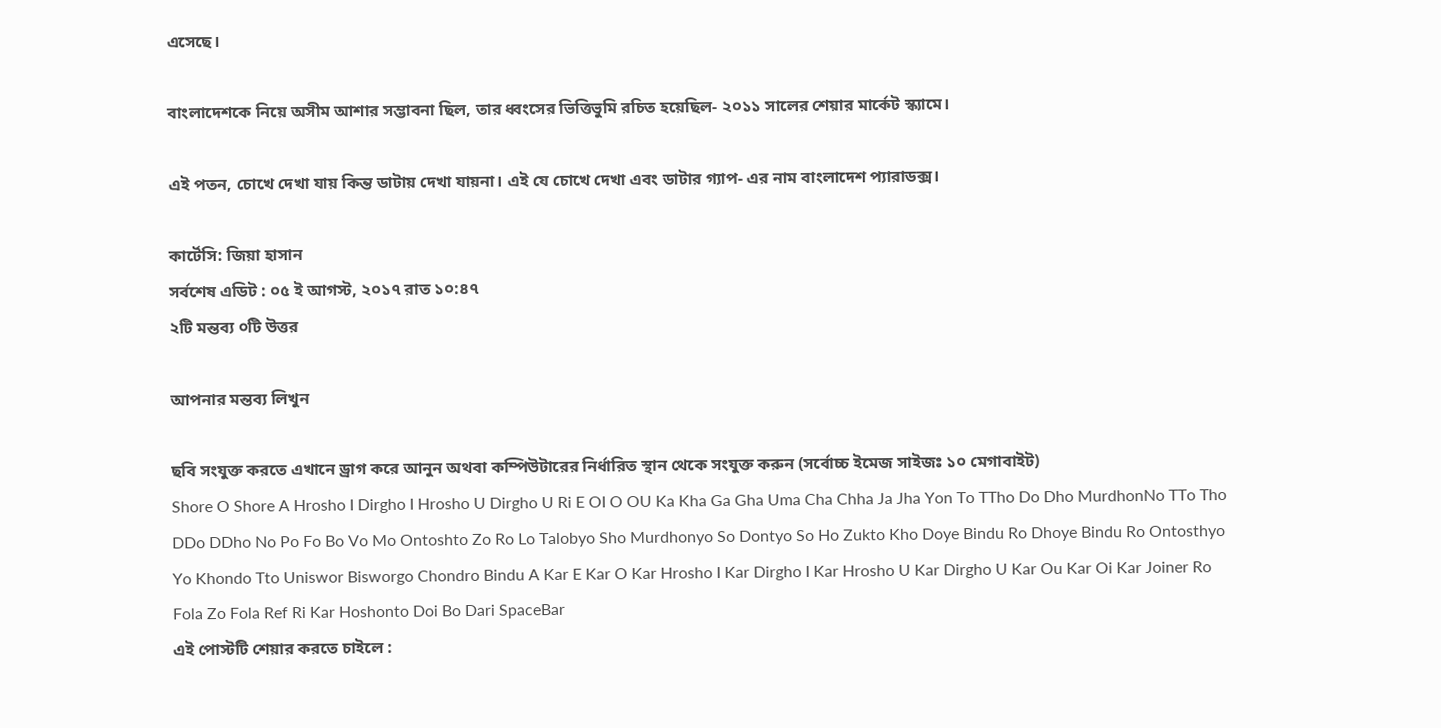এসেছে।

বাংলাদেশকে নিয়ে অসীম আশার সম্ভাবনা ছিল, তার ধ্বংসের ভিত্তিভুমি রচিত হয়েছিল- ২০১১ সালের শেয়ার মার্কেট স্ক্যামে।

এই পতন, চোখে দেখা যায় কিন্ত ডাটায় দেখা যায়না। এই যে চোখে দেখা এবং ডাটার গ্যাপ- এর নাম বাংলাদেশ প্যারাডক্স।

কার্টেসি: জিয়া হাসান
সর্বশেষ এডিট : ০৫ ই আগস্ট, ২০১৭ রাত ১০:৪৭
২টি মন্তব্য ০টি উত্তর

আপনার মন্তব্য লিখুন

ছবি সংযুক্ত করতে এখানে ড্রাগ করে আনুন অথবা কম্পিউটারের নির্ধারিত স্থান থেকে সংযুক্ত করুন (সর্বোচ্চ ইমেজ সাইজঃ ১০ মেগাবাইট)
Shore O Shore A Hrosho I Dirgho I Hrosho U Dirgho U Ri E OI O OU Ka Kha Ga Gha Uma Cha Chha Ja Jha Yon To TTho Do Dho MurdhonNo TTo Tho DDo DDho No Po Fo Bo Vo Mo Ontoshto Zo Ro Lo Talobyo Sho Murdhonyo So Dontyo So Ho Zukto Kho Doye Bindu Ro Dhoye Bindu Ro Ontosthyo Yo Khondo Tto Uniswor Bisworgo Chondro Bindu A Kar E Kar O Kar Hrosho I Kar Dirgho I Kar Hrosho U Kar Dirgho U Kar Ou Kar Oi Kar Joiner Ro Fola Zo Fola Ref Ri Kar Hoshonto Doi Bo Dari SpaceBar
এই পোস্টটি শেয়ার করতে চাইলে :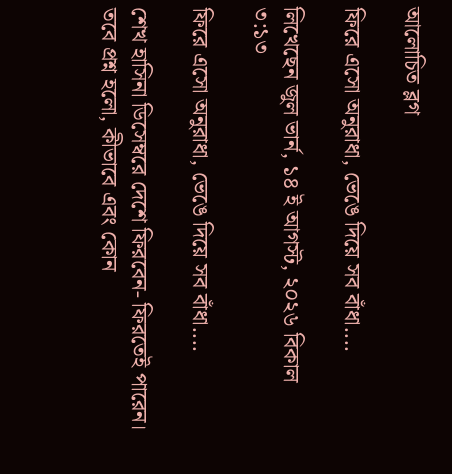আলোচিত ব্লগ

ফিরে এসো অনুরাধা, ভেঙে দিয়ে সব বাঁধা....

লিখেছেন জুল ভার্ন, ১৪ ই আগস্ট, ২০২৬ বিকাল ৩:১৩

ফিরে এসো অনুরাধা, ভেঙে দিয়ে সব বাঁধা....

শেখ হাসিনা ডিসেম্বরে দেশে ফিরবেন- ফিরতেই পারেন। তবে প্রশ্ন হলো, কীভাবে এবং কোন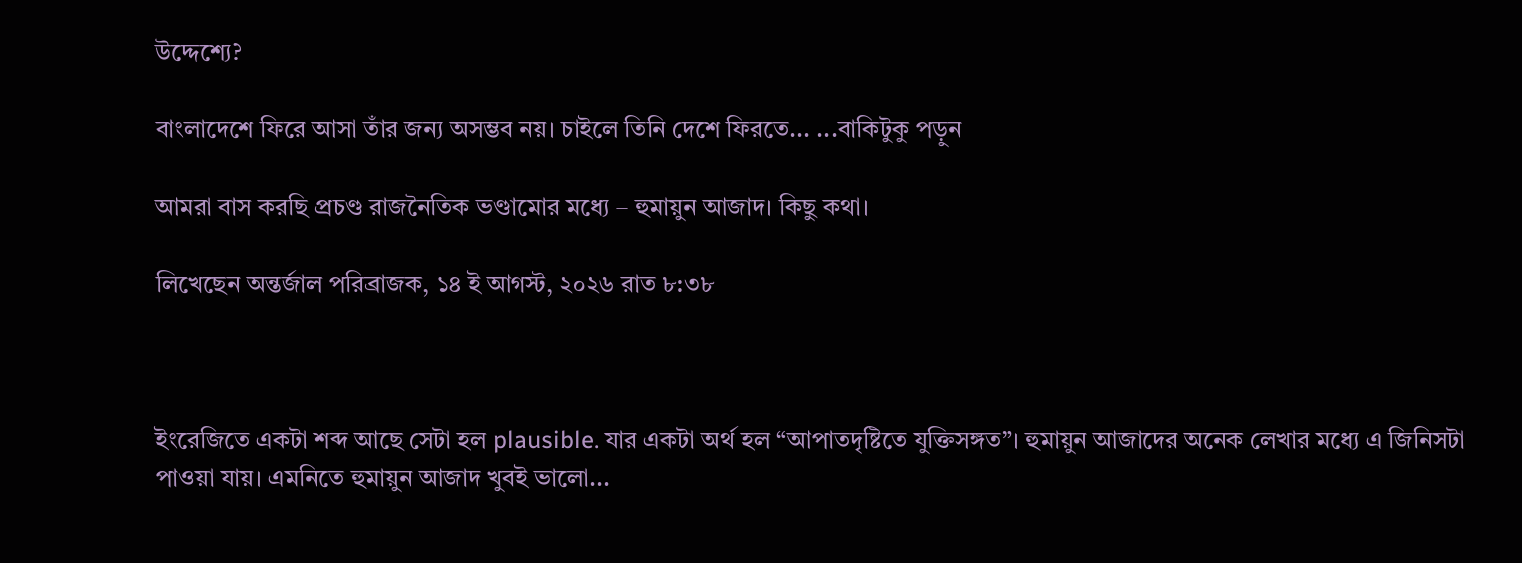উদ্দেশ্যে?

বাংলাদেশে ফিরে আসা তাঁর জন্য অসম্ভব নয়। চাইলে তিনি দেশে ফিরতে... ...বাকিটুকু পড়ুন

আমরা বাস করছি প্রচণ্ড রাজনৈতিক ভণ্ডামোর মধ্যে – হুমায়ুন আজাদ। কিছু কথা।

লিখেছেন অন্তর্জাল পরিব্রাজক, ১৪ ই আগস্ট, ২০২৬ রাত ৮:৩৮



ইংরেজিতে একটা শব্দ আছে সেটা হল plausible. যার একটা অর্থ হল “আপাতদৃষ্টিতে যুক্তিসঙ্গত”। হুমায়ুন আজাদের অনেক লেখার মধ্যে এ জিনিসটা পাওয়া যায়। এমনিতে হুমায়ুন আজাদ খুবই ভালো...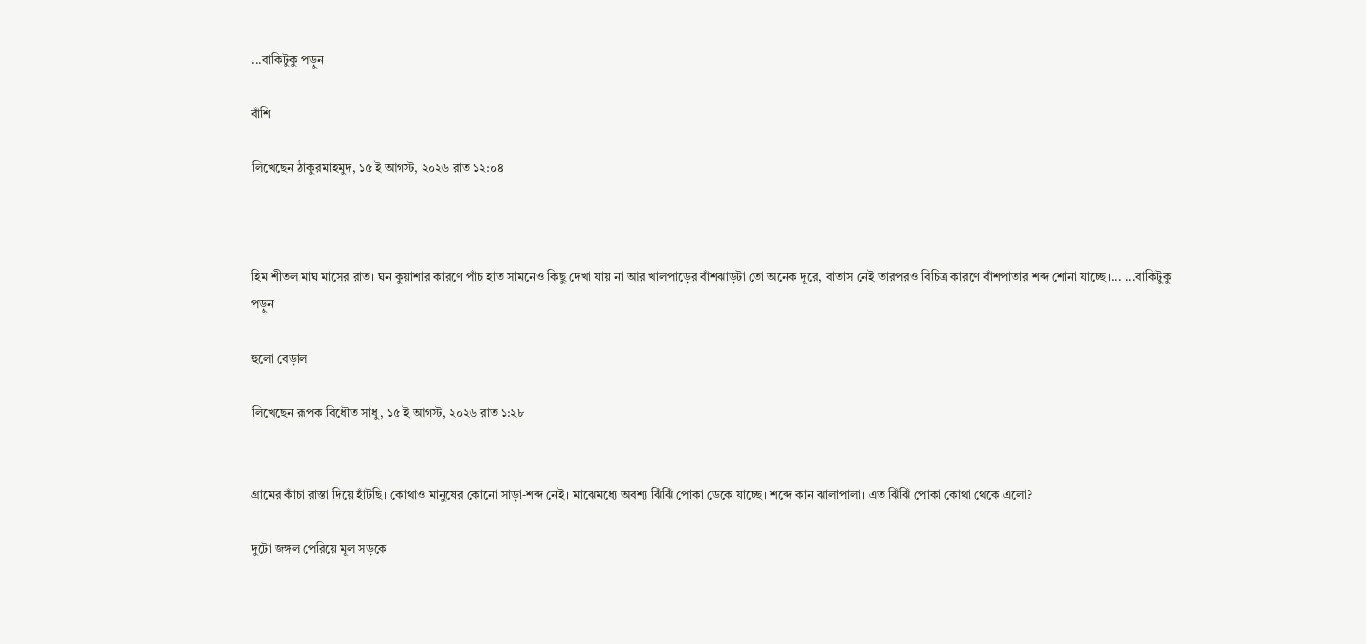...বাকিটুকু পড়ুন

বাঁশি

লিখেছেন ঠাকুরমাহমুদ, ১৫ ই আগস্ট, ২০২৬ রাত ১২:০৪



হিম শীতল মাঘ মাসের রাত। ঘন কুয়াশার কারণে পাঁচ হাত সামনেও কিছু দেখা যায় না আর খালপাড়ের বাঁশঝাড়টা তো অনেক দূরে, বাতাস নেই তারপরও বিচিত্র কারণে বাঁশপাতার শব্দ শোনা যাচ্ছে।... ...বাকিটুকু পড়ুন

হুলো বেড়াল

লিখেছেন রূপক বিধৌত সাধু, ১৫ ই আগস্ট, ২০২৬ রাত ১:২৮


গ্রামের কাঁচা রাস্তা দিয়ে হাঁটছি। কোথাও মানুষের কোনো সাড়া-শব্দ নেই। মাঝেমধ্যে অবশ্য ঝিঁঝিঁ পোকা ডেকে যাচ্ছে। শব্দে কান ঝালাপালা। এত ঝিঁঝিঁ পোকা কোথা থেকে এলো?

দুটো জঙ্গল পেরিয়ে মূল সড়কে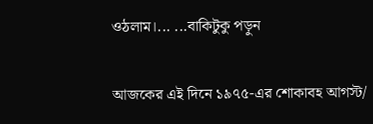ওঠলাম।... ...বাকিটুকু পড়ুন

আজকের এই দিনে ১৯৭৫-এর শোকাবহ আগস্ট/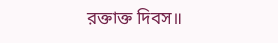রক্তাক্ত দিবস॥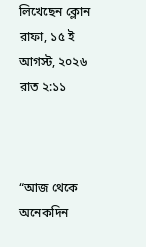লিখেছেন ক্লোন রাফা, ১৫ ই আগস্ট, ২০২৬ রাত ২:১১



“আজ থেকে অনেকদিন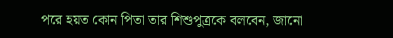পরে হয়ত কোন পিতা তার শিশুপুত্রকে বলবেন, জানো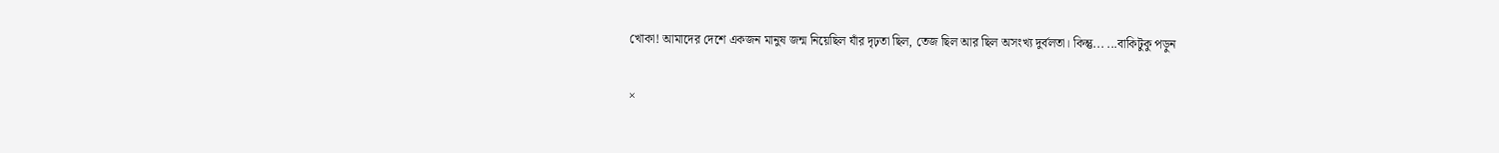খোকা! আমাদের দেশে একজন মানুষ জন্ম নিয়েছিল যাঁর দৃঢ়তা ছিল, তেজ ছিল আর ছিল অসংখ্য দুর্বলতা। কিন্তু... ...বাকিটুকু পড়ুন

×